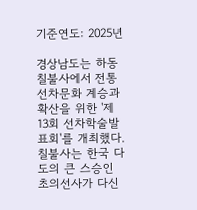기준연도: 2025년

경상남도는 하동 칠불사에서 전통 선차문화 계승과 확산을 위한 '제13회 선차학술발표회'를 개최했다. 칠불사는 한국 다도의 큰 스승인 초의선사가 다신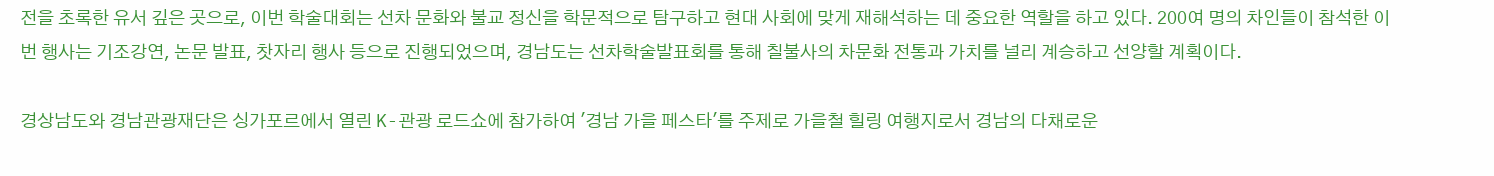전을 초록한 유서 깊은 곳으로, 이번 학술대회는 선차 문화와 불교 정신을 학문적으로 탐구하고 현대 사회에 맞게 재해석하는 데 중요한 역할을 하고 있다. 200여 명의 차인들이 참석한 이번 행사는 기조강연, 논문 발표, 찻자리 행사 등으로 진행되었으며, 경남도는 선차학술발표회를 통해 칠불사의 차문화 전통과 가치를 널리 계승하고 선양할 계획이다.

경상남도와 경남관광재단은 싱가포르에서 열린 K-관광 로드쇼에 참가하여 '경남 가을 페스타'를 주제로 가을철 힐링 여행지로서 경남의 다채로운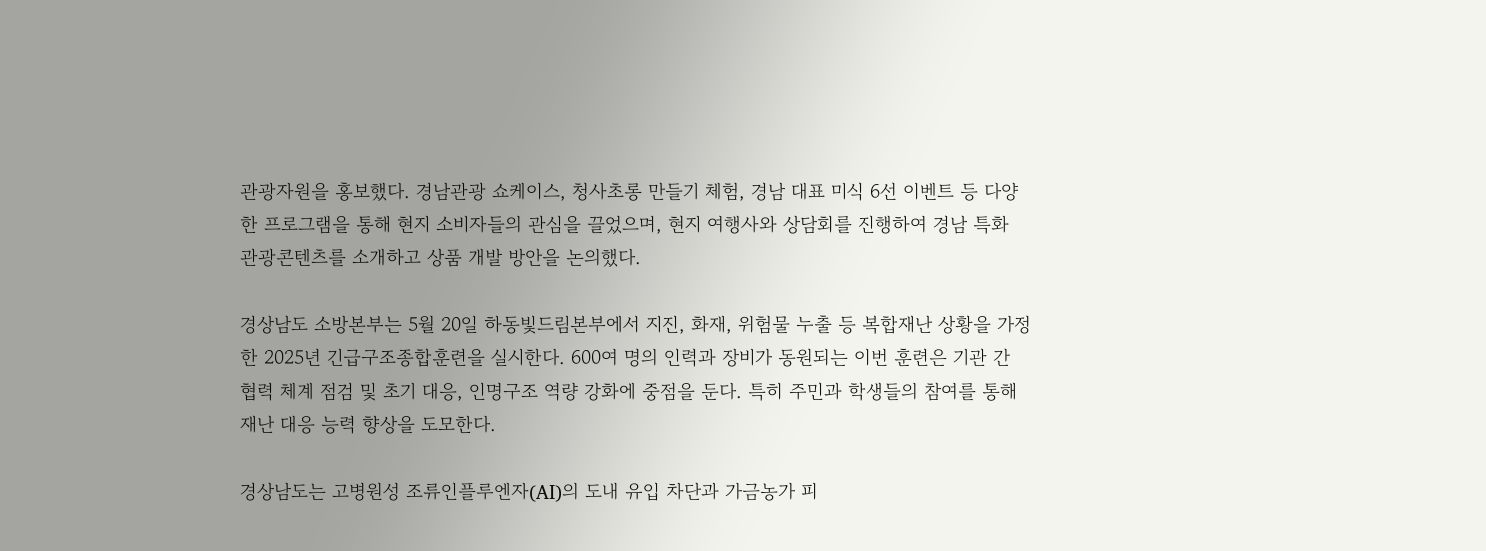관광자원을 홍보했다. 경남관광 쇼케이스, 청사초롱 만들기 체험, 경남 대표 미식 6선 이벤트 등 다양한 프로그램을 통해 현지 소비자들의 관심을 끌었으며, 현지 여행사와 상담회를 진행하여 경남 특화 관광콘텐츠를 소개하고 상품 개발 방안을 논의했다.

경상남도 소방본부는 5월 20일 하동빛드림본부에서 지진, 화재, 위험물 누출 등 복합재난 상황을 가정한 2025년 긴급구조종합훈련을 실시한다. 600여 명의 인력과 장비가 동원되는 이번 훈련은 기관 간 협력 체계 점검 및 초기 대응, 인명구조 역량 강화에 중점을 둔다. 특히 주민과 학생들의 참여를 통해 재난 대응 능력 향상을 도모한다.

경상남도는 고병원성 조류인플루엔자(AI)의 도내 유입 차단과 가금농가 피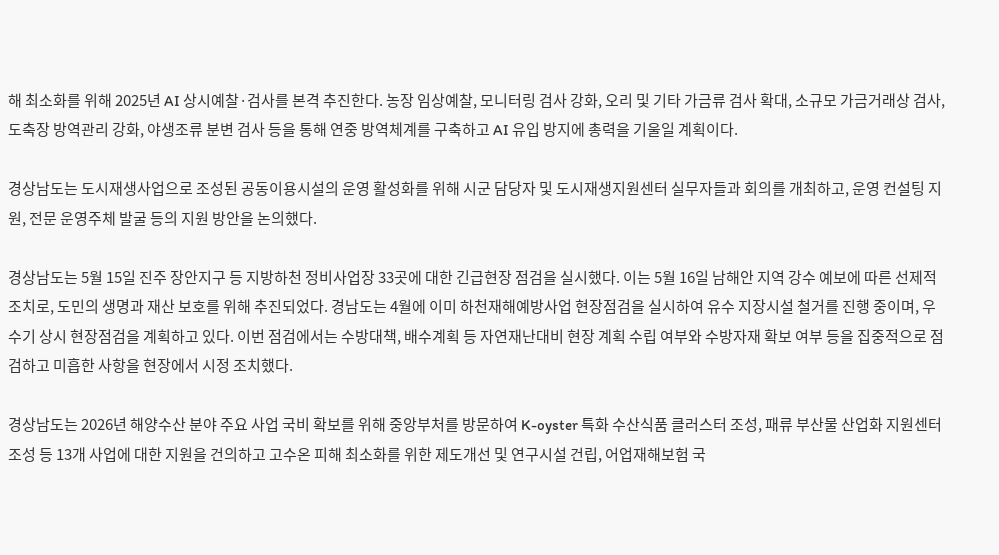해 최소화를 위해 2025년 AI 상시예찰·검사를 본격 추진한다. 농장 임상예찰, 모니터링 검사 강화, 오리 및 기타 가금류 검사 확대, 소규모 가금거래상 검사, 도축장 방역관리 강화, 야생조류 분변 검사 등을 통해 연중 방역체계를 구축하고 AI 유입 방지에 총력을 기울일 계획이다.

경상남도는 도시재생사업으로 조성된 공동이용시설의 운영 활성화를 위해 시군 담당자 및 도시재생지원센터 실무자들과 회의를 개최하고, 운영 컨설팅 지원, 전문 운영주체 발굴 등의 지원 방안을 논의했다.

경상남도는 5월 15일 진주 장안지구 등 지방하천 정비사업장 33곳에 대한 긴급현장 점검을 실시했다. 이는 5월 16일 남해안 지역 강수 예보에 따른 선제적 조치로, 도민의 생명과 재산 보호를 위해 추진되었다. 경남도는 4월에 이미 하천재해예방사업 현장점검을 실시하여 유수 지장시설 철거를 진행 중이며, 우수기 상시 현장점검을 계획하고 있다. 이번 점검에서는 수방대책, 배수계획 등 자연재난대비 현장 계획 수립 여부와 수방자재 확보 여부 등을 집중적으로 점검하고 미흡한 사항을 현장에서 시정 조치했다.

경상남도는 2026년 해양수산 분야 주요 사업 국비 확보를 위해 중앙부처를 방문하여 K-oyster 특화 수산식품 클러스터 조성, 패류 부산물 산업화 지원센터 조성 등 13개 사업에 대한 지원을 건의하고 고수온 피해 최소화를 위한 제도개선 및 연구시설 건립, 어업재해보험 국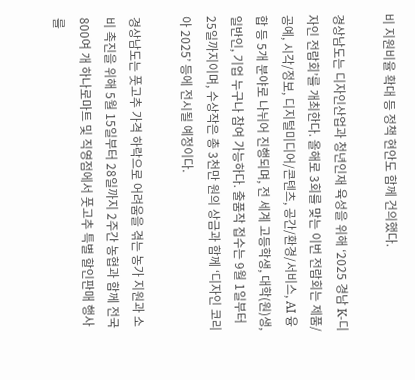비 지원비율 확대 등 정책 현안도 함께 건의했다.

경상남도는 디자인산업과 청년인재 육성을 위해 ‘2025 경남 K-디자인 전람회’를 개최한다. 올해로 3회를 맞는 이번 전람회는 제품/공예, 시각/정보, 디지털미디어/콘텐츠, 공간/환경/서비스, AI 융합 등 5개 분야로 나뉘어 진행되며, 전 세계 고등학생, 대학(원)생, 일반인, 기업 누구나 참여 가능하다. 출품작 접수는 9월 1일부터 25일까지이며, 수상작은 총 3천만 원의 상금과 함께 ‘디자인 코리아 2025’ 등에 전시될 예정이다.

경상남도는 풋고추 가격 하락으로 어려움을 겪는 농가 지원과 소비 촉진을 위해 5월 15일부터 28일까지 2주간 농협과 함께 전국 800여 개 하나로마트 및 직영점에서 풋고추 특별 할인판매 행사를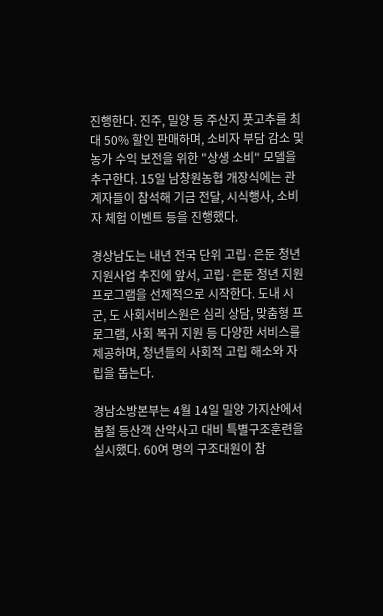진행한다. 진주, 밀양 등 주산지 풋고추를 최대 50% 할인 판매하며, 소비자 부담 감소 및 농가 수익 보전을 위한 "상생 소비" 모델을 추구한다. 15일 남창원농협 개장식에는 관계자들이 참석해 기금 전달, 시식행사, 소비자 체험 이벤트 등을 진행했다.

경상남도는 내년 전국 단위 고립·은둔 청년 지원사업 추진에 앞서, 고립·은둔 청년 지원 프로그램을 선제적으로 시작한다. 도내 시군, 도 사회서비스원은 심리 상담, 맞춤형 프로그램, 사회 복귀 지원 등 다양한 서비스를 제공하며, 청년들의 사회적 고립 해소와 자립을 돕는다.

경남소방본부는 4월 14일 밀양 가지산에서 봄철 등산객 산악사고 대비 특별구조훈련을 실시했다. 60여 명의 구조대원이 참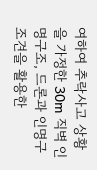여하여 추락사고 상황을 가정한 30m 직벽 인명구조, 드론과 인명구조견을 활용한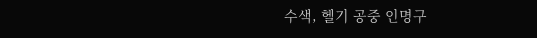수색, 헬기 공중 인명구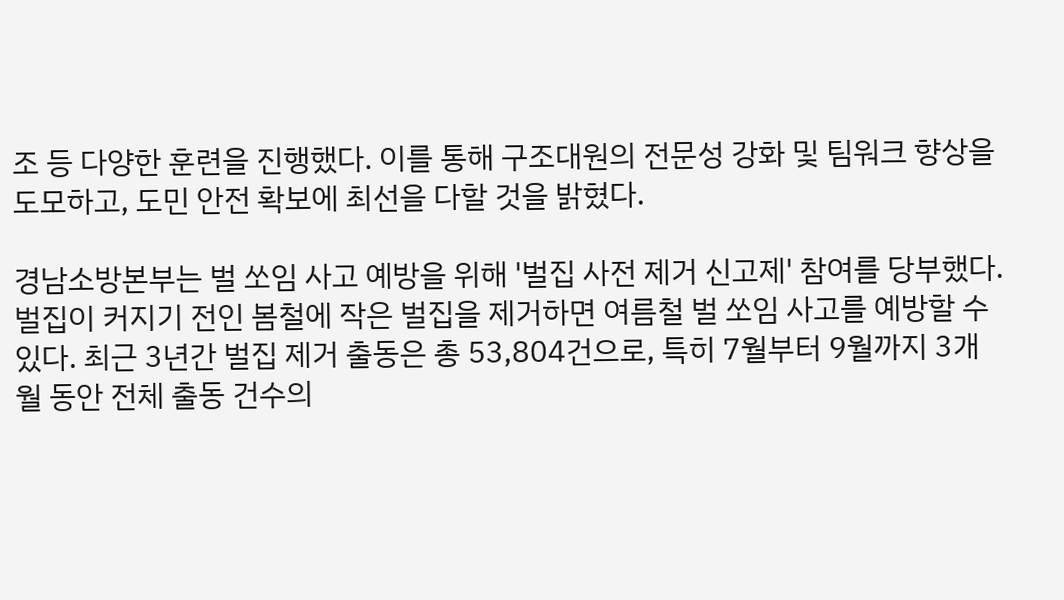조 등 다양한 훈련을 진행했다. 이를 통해 구조대원의 전문성 강화 및 팀워크 향상을 도모하고, 도민 안전 확보에 최선을 다할 것을 밝혔다.

경남소방본부는 벌 쏘임 사고 예방을 위해 '벌집 사전 제거 신고제' 참여를 당부했다. 벌집이 커지기 전인 봄철에 작은 벌집을 제거하면 여름철 벌 쏘임 사고를 예방할 수 있다. 최근 3년간 벌집 제거 출동은 총 53,804건으로, 특히 7월부터 9월까지 3개월 동안 전체 출동 건수의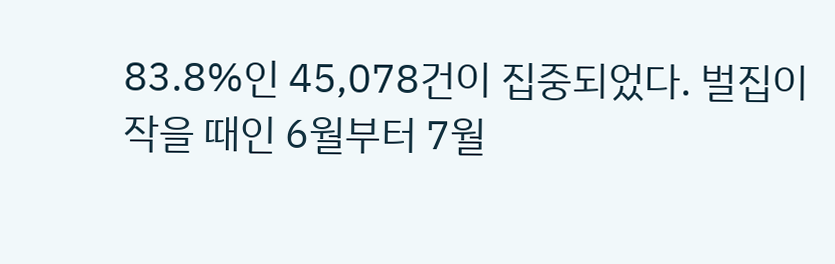83.8%인 45,078건이 집중되었다. 벌집이 작을 때인 6월부터 7월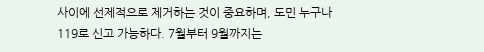사이에 선제적으로 제거하는 것이 중요하며, 도민 누구나 119로 신고 가능하다. 7월부터 9월까지는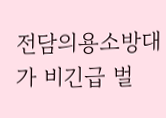전담의용소방대가 비긴급 벌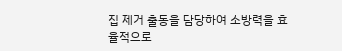집 제거 출동을 담당하여 소방력을 효율적으로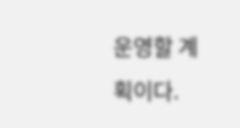운영할 계획이다.